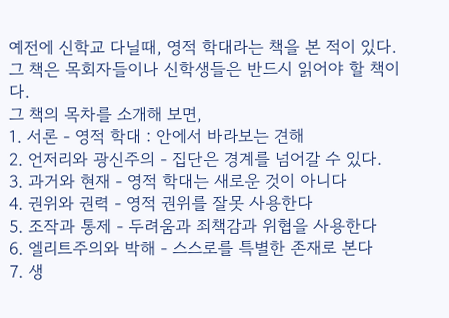예전에 신학교 다닐때, 영적 학대라는 책을 본 적이 있다.
그 책은 목회자들이나 신학생들은 반드시 읽어야 할 책이다.
그 책의 목차를 소개해 보면,
1. 서론 - 영적 학대 : 안에서 바라보는 견해
2. 언저리와 광신주의 - 집단은 경계를 넘어갈 수 있다.
3. 과거와 현재 - 영적 학대는 새로운 것이 아니다
4. 권위와 권력 - 영적 권위를 잘못 사용한다
5. 조작과 통제 - 두려움과 죄책감과 위협을 사용한다
6. 엘리트주의와 박해 - 스스로를 특별한 존재로 본다
7. 생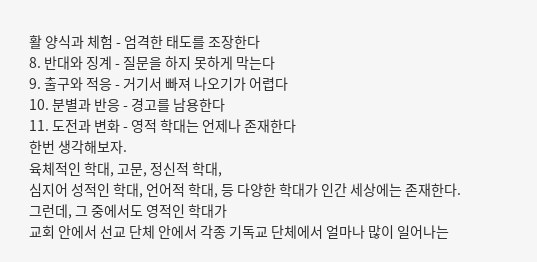활 양식과 체험 - 엄격한 태도를 조장한다
8. 반대와 징계 - 질문을 하지 못하게 막는다
9. 출구와 적응 - 거기서 빠져 나오기가 어렵다
10. 분별과 반응 - 경고를 남용한다
11. 도전과 변화 - 영적 학대는 언제나 존재한다
한번 생각해보자.
육체적인 학대, 고문, 정신적 학대,
심지어 성적인 학대, 언어적 학대, 등 다양한 학대가 인간 세상에는 존재한다.
그런데, 그 중에서도 영적인 학대가
교회 안에서 선교 단체 안에서 각종 기독교 단체에서 얼마나 많이 일어나는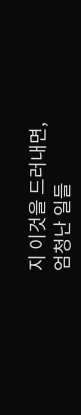지 이것을 드러내면,
엄청난 일들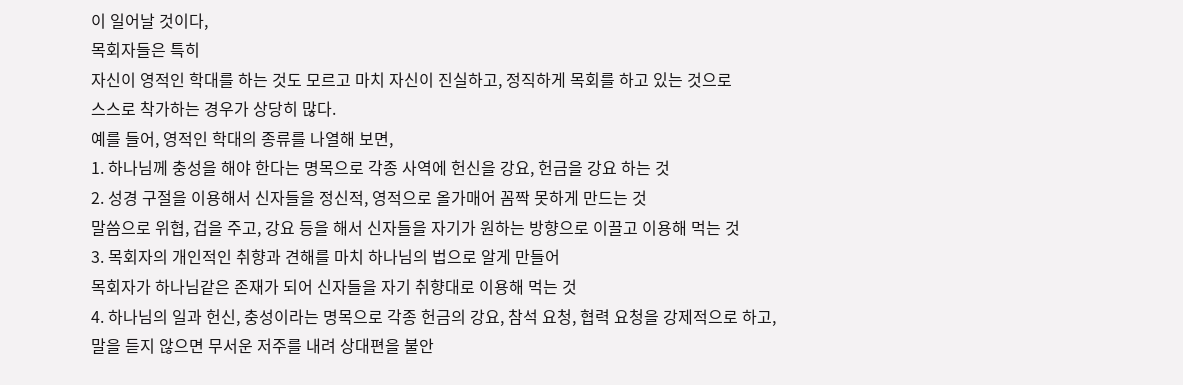이 일어날 것이다,
목회자들은 특히
자신이 영적인 학대를 하는 것도 모르고 마치 자신이 진실하고, 정직하게 목회를 하고 있는 것으로
스스로 착가하는 경우가 상당히 많다.
예를 들어, 영적인 학대의 종류를 나열해 보면,
1. 하나님께 충성을 해야 한다는 명목으로 각종 사역에 헌신을 강요, 헌금을 강요 하는 것
2. 성경 구절을 이용해서 신자들을 정신적, 영적으로 올가매어 꼼짝 못하게 만드는 것
말씀으로 위협, 겁을 주고, 강요 등을 해서 신자들을 자기가 원하는 방향으로 이끌고 이용해 먹는 것
3. 목회자의 개인적인 취향과 견해를 마치 하나님의 법으로 알게 만들어
목회자가 하나님같은 존재가 되어 신자들을 자기 취향대로 이용해 먹는 것
4. 하나님의 일과 헌신, 충성이라는 명목으로 각종 헌금의 강요, 참석 요청, 협력 요청을 강제적으로 하고,
말을 듣지 않으면 무서운 저주를 내려 상대편을 불안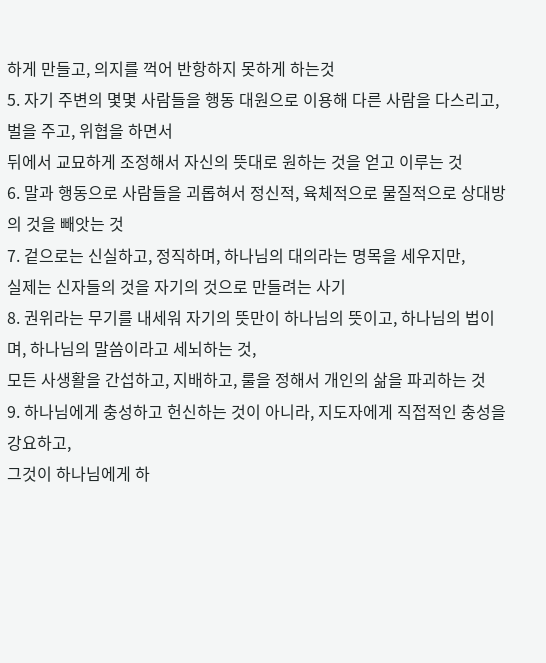하게 만들고, 의지를 꺽어 반항하지 못하게 하는것
5. 자기 주변의 몇몇 사람들을 행동 대원으로 이용해 다른 사람을 다스리고, 벌을 주고, 위협을 하면서
뒤에서 교묘하게 조정해서 자신의 뜻대로 원하는 것을 얻고 이루는 것
6. 말과 행동으로 사람들을 괴롭혀서 정신적, 육체적으로 물질적으로 상대방의 것을 빼앗는 것
7. 겉으로는 신실하고, 정직하며, 하나님의 대의라는 명목을 세우지만,
실제는 신자들의 것을 자기의 것으로 만들려는 사기
8. 권위라는 무기를 내세워 자기의 뜻만이 하나님의 뜻이고, 하나님의 법이며, 하나님의 말씀이라고 세뇌하는 것,
모든 사생활을 간섭하고, 지배하고, 룰을 정해서 개인의 삶을 파괴하는 것
9. 하나님에게 충성하고 헌신하는 것이 아니라, 지도자에게 직접적인 충성을 강요하고,
그것이 하나님에게 하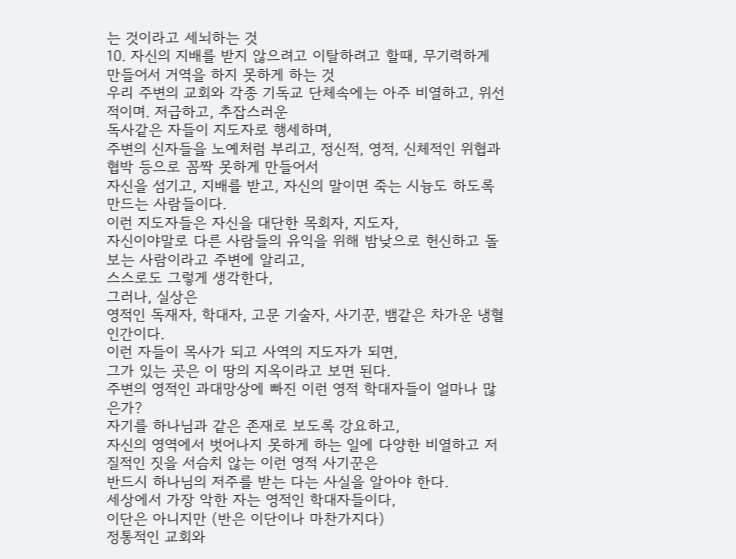는 것이라고 세뇌하는 것
10. 자신의 지배를 받지 않으려고 이탈하려고 할때, 무기력하게 만들어서 거역을 하지 못하게 하는 것
우리 주변의 교회와 각종 기독교 단체속에는 아주 비열하고, 위선적이며. 저급하고, 추잡스러운
독사같은 자들이 지도자로 행세하며,
주변의 신자들을 노예처럼 부리고, 정신적, 영적, 신체적인 위협과 협박 등으로 꼼짝 못하게 만들어서
자신을 섬기고, 지배를 받고, 자신의 말이면 죽는 시늉도 하도록 만드는 사람들이다.
이런 지도자들은 자신을 대단한 목회자, 지도자,
자신이야말로 다른 사람들의 유익을 위해 밤낮으로 헌신하고 돌보는 사람이라고 주변에 알리고,
스스로도 그렇게 생각한다,
그러나, 실상은
영적인 독재자, 학대자, 고문 기술자, 사기꾼, 뱀같은 차가운 냉혈 인간이다.
이런 자들이 목사가 되고 사역의 지도자가 되면,
그가 있는 곳은 이 땅의 지옥이라고 보면 된다.
주변의 영적인 과대망상에 빠진 이런 영적 학대자들이 얼마나 많은가?
자기를 하나님과 같은 존재로 보도록 강요하고,
자신의 영역에서 벗어나지 못하게 하는 일에 다양한 비열하고 저질적인 짓을 서슴치 않는 이런 영적 사기꾼은
반드시 하나님의 저주를 받는 다는 사실을 알아야 한다.
세상에서 가장 악한 자는 영적인 학대자들이다,
이단은 아니지만 (반은 이단이나 마찬가지다)
정통적인 교회와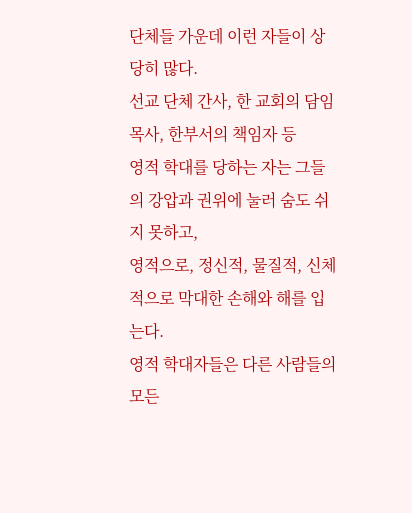단체들 가운데 이런 자들이 상당히 많다.
선교 단체 간사, 한 교회의 담임목사, 한부서의 책임자 등
영적 학대를 당하는 자는 그들의 강압과 권위에 눌러 숨도 쉬지 못하고,
영적으로, 정신적, 물질적, 신체적으로 막대한 손해와 해를 입는다.
영적 학대자들은 다른 사람들의 모든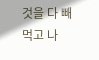것을 다 빼먹고 나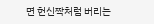면 헌신짝처럼 버리는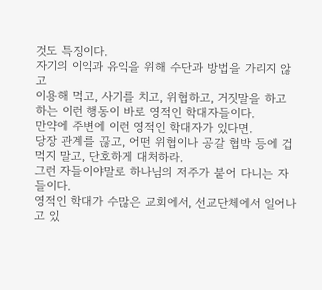것도 특징이다.
자기의 이익과 유익을 위해 수단과 방법을 가리지 않고
이용해 먹고, 사기를 치고, 위협하고, 거짓말을 하고 하는 이런 행동이 바로 영적인 학대자들이다.
만약에 주변에 이런 영적인 학대자가 있다면.
당장 관계를 끊고, 어떤 위협이나 공갈 협박 등에 겁먹지 말고, 단호하게 대처하라.
그런 자들이야말로 하나님의 저주가 붙어 다니는 자들이다.
영적인 학대가 수많은 교회에서, 선교단체에서 일어나고 있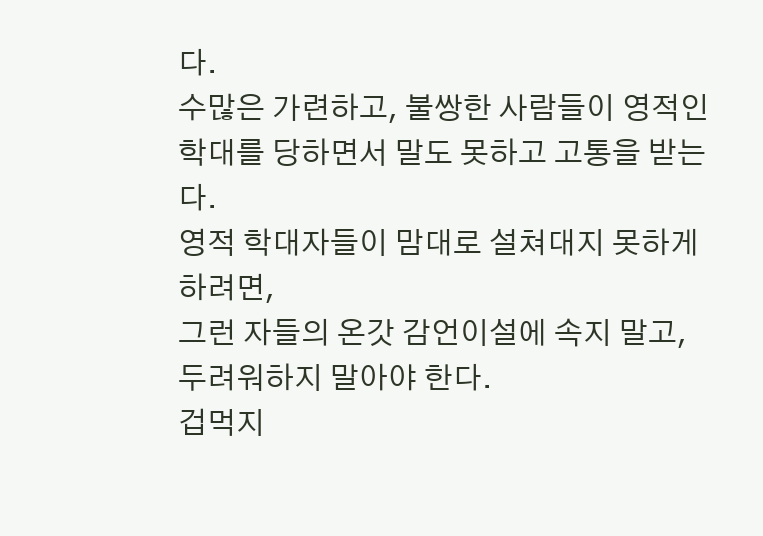다.
수많은 가련하고, 불쌍한 사람들이 영적인 학대를 당하면서 말도 못하고 고통을 받는다.
영적 학대자들이 맘대로 설쳐대지 못하게 하려면,
그런 자들의 온갓 감언이설에 속지 말고, 두려워하지 말아야 한다.
겁먹지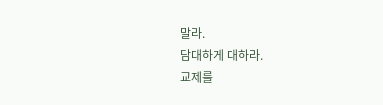말라.
담대하게 대하라.
교제를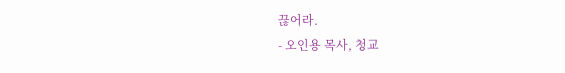끊어라.
- 오인용 목사, 청교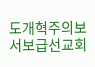도개혁주의보서보급선교회